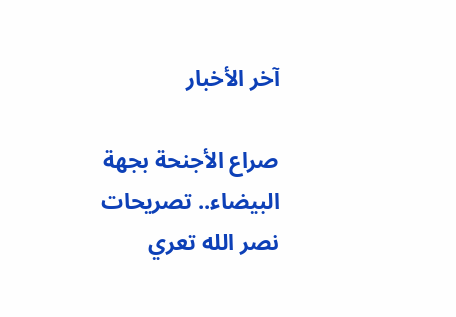آخر الأخبار

صراع الأجنحة بجهة البيضاء.. تصريحات نصر الله تعري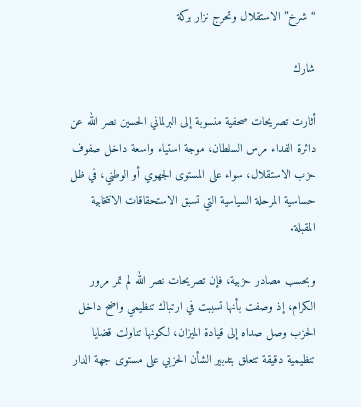“شرخ” الاستقلال وتحرج نزار بركة

شارك

أثارت تصريحات صحفية منسوبة إلى البرلماني الحسين نصر الله عن دائرة الفداء مرس السلطان، موجة استياء واسعة داخل صفوف حزب الاستقلال، سواء على المستوى الجهوي أو الوطني، في ظل حساسية المرحلة السياسية التي تسبق الاستحقاقات الانتخابية المقبلة.

وبحسب مصادر حزبية، فإن تصريحات نصر الله لم تمر مرور الكرام، إذ وصفت بأنها تسببت في ارتباك تنظيمي واضح داخل الحزب وصل صداه إلى قيادة الميزان، لكونها تناولت قضايا تنظيمية دقيقة تتعلق بتدبير الشأن الحزبي على مستوى جهة الدار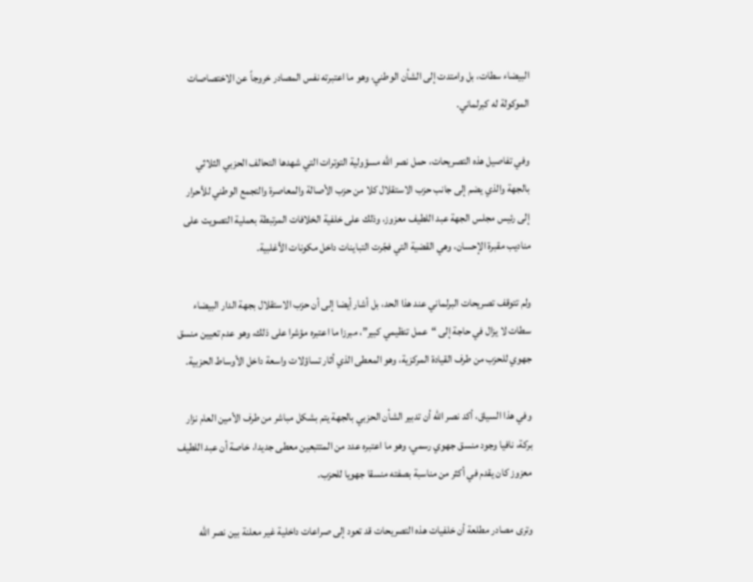البيضاء سطات، بل وامتدت إلى الشأن الوطني، وهو ما اعتبرته نفس المصادر خروجاً عن الاختصاصات الموكولة له كبرلماني.

وفي تفاصيل هذه التصريحات، حمل نصر الله مسؤولية التوترات التي شهدها التحالف الحزبي الثلاثي بالجهة والذي يضم إلى جانب حزب الاستقلال كلا من حزب الأصالة والمعاصرة والتجمع الوطني للأحرار إلى رئيس مجلس الجهة عبد اللطيف معزوز، وذلك على خلفية الخلافات المرتبطة بعملية التصويت على مناديب مقبرة الإحسان، وهي القضية التي فجّرت التباينات داخل مكونات الأغلبية.

ولم تتوقف تصريحات البرلماني عند هذا الحد، بل أشار أيضا إلى أن حزب الاستقلال بجهة الدار البيضاء سطات لا يزال في حاجة إلى “عمل تنظيمي كبير”، مبرزا ما اعتبره مؤشرا على ذلك، وهو عدم تعيين منسق جهوي للحزب من طرف القيادة المركزية، وهو المعطى الذي أثار تساؤلات واسعة داخل الأوساط الحزبية.

وفي هذا السياق، أكد نصر الله أن تدبير الشأن الحزبي بالجهة يتم بشكل مباشر من طرف الأمين العام نزار بركة، نافيا وجود منسق جهوي رسمي، وهو ما اعتبره عدد من المتتبعين معطى جديدا، خاصة أن عبد اللطيف معزوز كان يقدم في أكثر من مناسبة بصفته منسقا جهويا للحزب.

وترى مصادر مطلعة أن خلفيات هذه التصريحات قد تعود إلى صراعات داخلية غير معلنة بين نصر الله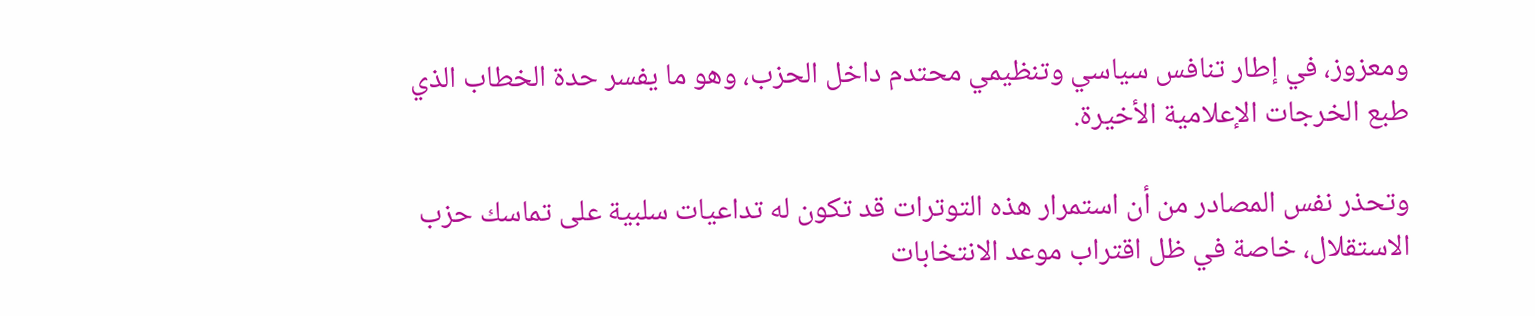ومعزوز، في إطار تنافس سياسي وتنظيمي محتدم داخل الحزب، وهو ما يفسر حدة الخطاب الذي طبع الخرجات الإعلامية الأخيرة.

وتحذر نفس المصادر من أن استمرار هذه التوترات قد تكون له تداعيات سلبية على تماسك حزب الاستقلال، خاصة في ظل اقتراب موعد الانتخابات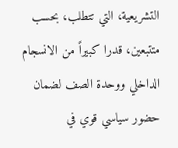التشريعية، التي تتطلب، بحسب متتبعين، قدرا كبيراً من الانسجام الداخلي ووحدة الصف لضمان حضور سياسي قوي في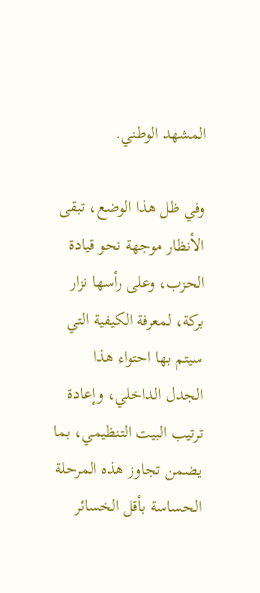المشهد الوطني.

وفي ظل هذا الوضع، تبقى الأنظار موجهة نحو قيادة الحزب، وعلى رأسها نزار بركة، لمعرفة الكيفية التي سيتم بها احتواء هذا الجدل الداخلي، وإعادة ترتيب البيت التنظيمي، بما يضمن تجاوز هذه المرحلة الحساسة بأقل الخسائر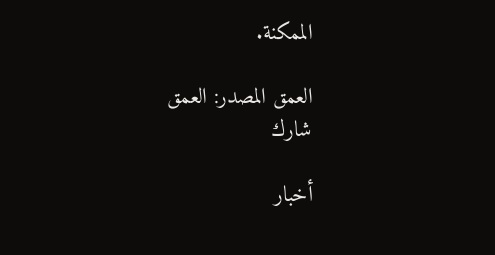الممكنة.

العمق المصدر: العمق
شارك

أخبار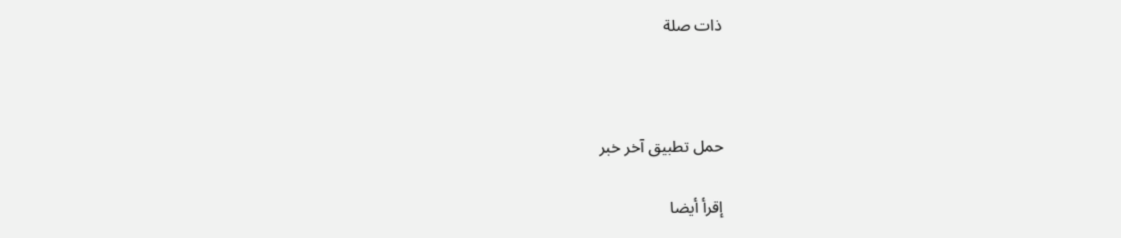ذات صلة



حمل تطبيق آخر خبر

إقرأ أيضا